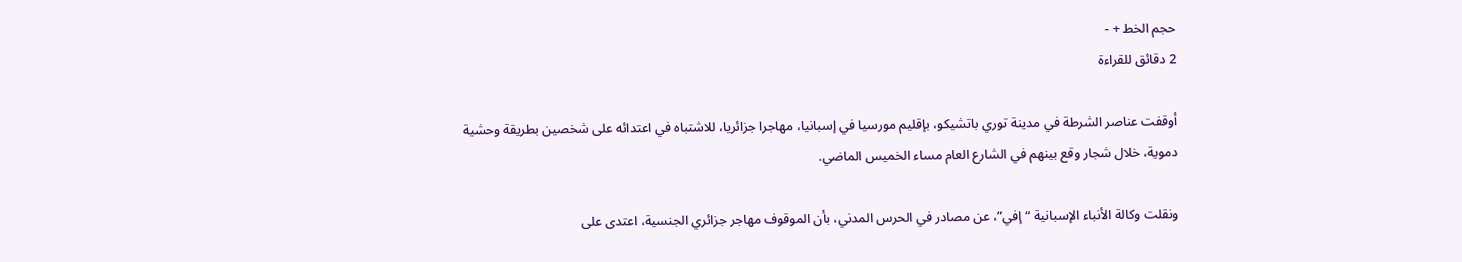حجم الخط + -
2 دقائق للقراءة

أوقفت عناصر الشرطة في مدينة توري باتشيكو، بإقليم مورسيا في إسبانيا، مهاجرا جزائريا، للاشتباه في اعتدائه على شخصين بطريقة وحشية دموية، خلال شجار وقع بينهم في الشارع العام مساء الخميس الماضي.

ونقلت وكالة الأنباء الإسبانية “إفي”، عن مصادر في الحرس المدني، بأن الموقوف مهاجر جزائري الجنسية، اعتدى على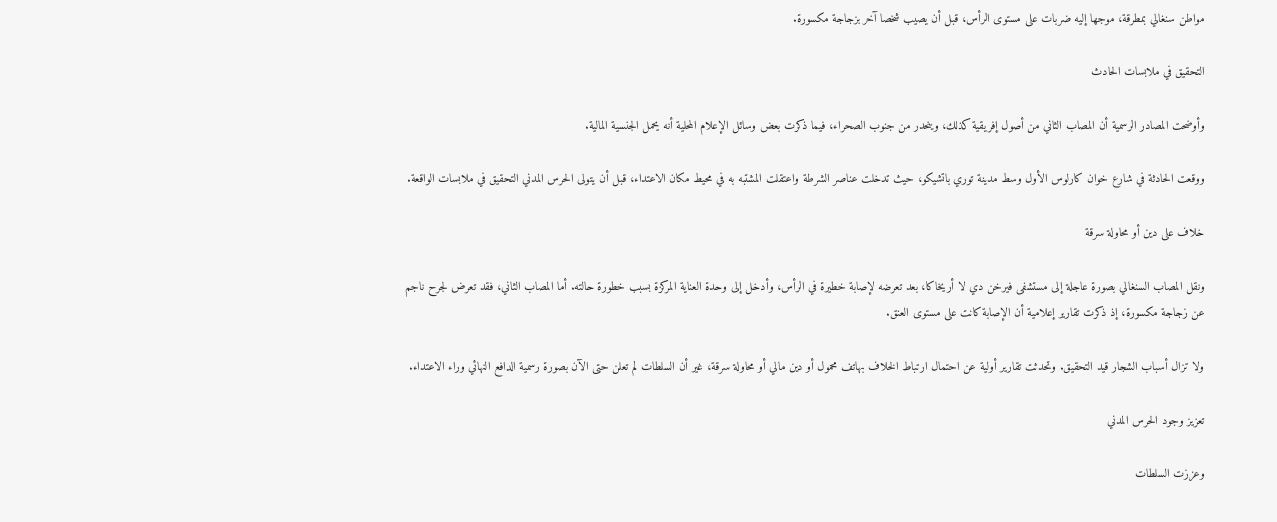مواطن سنغالي بمطرقة، موجها إليه ضربات على مستوى الرأس، قبل أن يصيب شخصا آخر بزجاجة مكسورة.

التحقيق في ملابسات الحادث

وأوضحت المصادر الرسمية أن المصاب الثاني من أصول إفريقية كذلك، وينحدر من جنوب الصحراء، فيما ذكرت بعض وسائل الإعلام المحلية أنه يحمل الجنسية المالية.

ووقعت الحادثة في شارع خوان كارلوس الأول وسط مدينة توري باتشيكو، حيث تدخلت عناصر الشرطة واعتقلت المشتبه به في محيط مكان الاعتداء، قبل أن يتولى الحرس المدني التحقيق في ملابسات الواقعة.

خلاف على دين أو محاولة سرقة

ونقل المصاب السنغالي بصورة عاجلة إلى مستشفى فيرخن دي لا أريخاكا، بعد تعرضه لإصابة خطيرة في الرأس، وأدخل إلى وحدة العناية المركزة بسبب خطورة حالته. أما المصاب الثاني، فقد تعرض لجرح ناجم عن زجاجة مكسورة، إذ ذكرت تقارير إعلامية أن الإصابة كانت على مستوى العنق.

ولا تزال أسباب الشجار قيد التحقيق. وتحدثت تقارير أولية عن احتمال ارتباط الخلاف بهاتف محمول أو دين مالي أو محاولة سرقة، غير أن السلطات لم تعلن حتى الآن بصورة رسمية الدافع النهائي وراء الاعتداء.

تعزيز وجود الحرس المدني

وعززت السلطات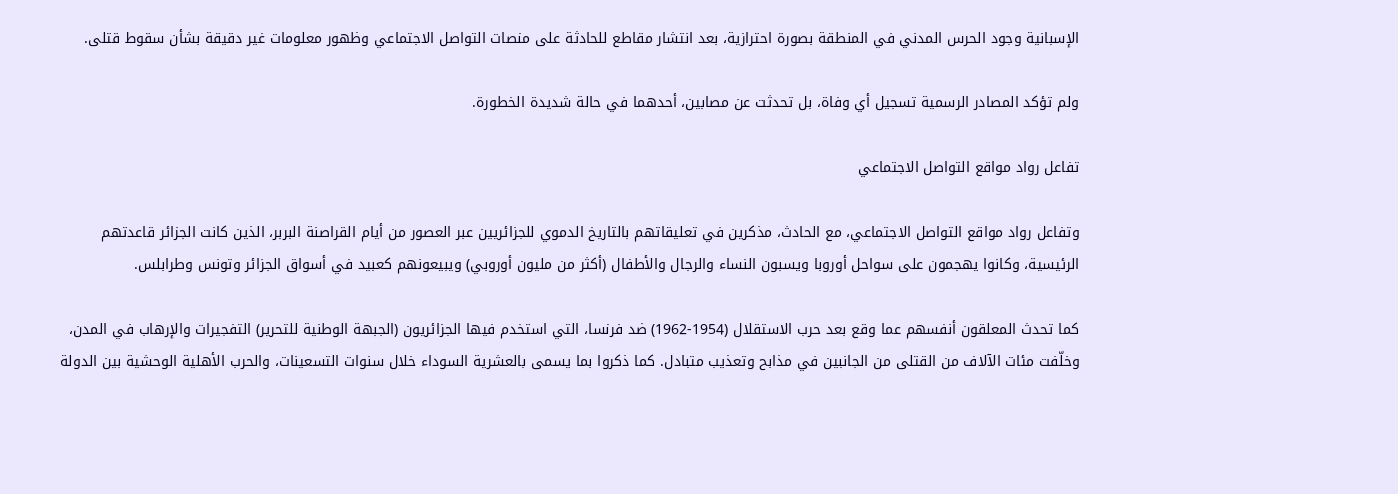الإسبانية وجود الحرس المدني في المنطقة بصورة احترازية، بعد انتشار مقاطع للحادثة على منصات التواصل الاجتماعي وظهور معلومات غير دقيقة بشأن سقوط قتلى.

ولم تؤكد المصادر الرسمية تسجيل أي وفاة، بل تحدثت عن مصابين، أحدهما في حالة شديدة الخطورة.

تفاعل رواد مواقع التواصل الاجتماعي

وتفاعل رواد مواقع التواصل الاجتماعي، مع الحادث، مذكرين في تعليقاتهم بالتاريخ الدموي للجزائريين عبر العصور من أيام القراصنة البربر، الذين كانت الجزائر قاعدتهم الرئيسية، وكانوا يهجمون على سواحل أوروبا ويسبون النساء والرجال والأطفال (أكثر من مليون أوروبي) ويبيعونهم كعبيد في أسواق الجزائر وتونس وطرابلس.

كما تحدث المعلقون أنفسهم عما وقع بعد حرب الاستقلال (1954-1962) ضد فرنسا، التي استخدم فيها الجزائريون (الجبهة الوطنية للتحرير) التفجيرات والإرهاب في المدن، وخلّفت مئات الآلاف من القتلى من الجانبين في مذابح وتعذيب متبادل. كما ذكروا بما يسمى بالعشرية السوداء خلال سنوات التسعينات، والحرب الأهلية الوحشية بين الدولة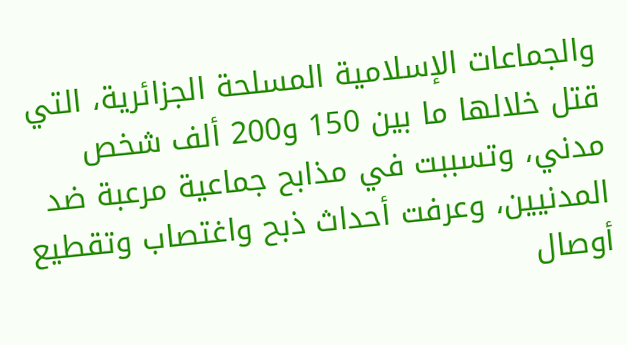والجماعات الإسلامية المسلحة الجزائرية، التي قتل خلالها ما بين 150 و200 ألف شخص مدني، وتسببت في مذابح جماعية مرعبة ضد المدنيين، وعرفت أحداث ذبح واغتصاب وتقطيع أوصال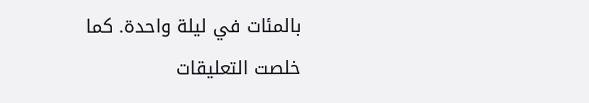بالمئات في ليلة واحدة. كما خلصت التعليقات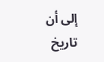إلى أن تاريخ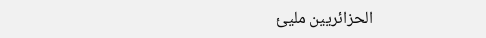الحزائريين مليئ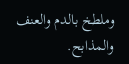وملطخ بالدم والعنف والمذابح.